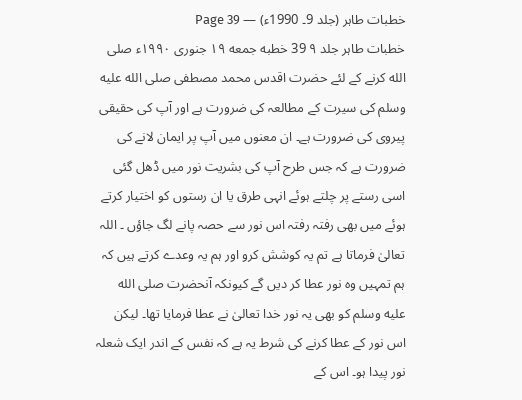خطبات طاہر (جلد 9۔ 1990ء) — Page 39
خطبات طاہر جلد ۹ 39 خطبه جمعه ۱۹ جنوری ۱۹۹۰ء صلى الله کرنے کے لئے حضرت اقدس محمد مصطفی صلى الله عليه وسلم کی سیرت کے مطالعہ کی ضرورت ہے اور آپ کی حقیقی پیروی کی ضرورت ہے۔ ان معنوں میں آپ پر ایمان لانے کی ضرورت ہے کہ جس طرح آپ کی بشریت نور میں ڈھل گئی اسی رستے پر چلتے ہوئے انہی طرق یا ان رستوں کو اختیار کرتے ہوئے میں بھی رفتہ رفتہ اس نور سے حصہ پانے لگ جاؤں ۔ اللہ تعالیٰ فرماتا ہے تم یہ کوشش کرو اور ہم یہ وعدے کرتے ہیں کہ ہم تمہیں وہ نور عطا کر دیں گے کیونکہ آنحضرت صلى الله عليه وسلم کو بھی یہ نور خدا تعالیٰ نے عطا فرمایا تھا۔ لیکن اس نور کے عطا کرنے کی شرط یہ ہے کہ نفس کے اندر ایک شعلہ نور پیدا ہو۔ اس کے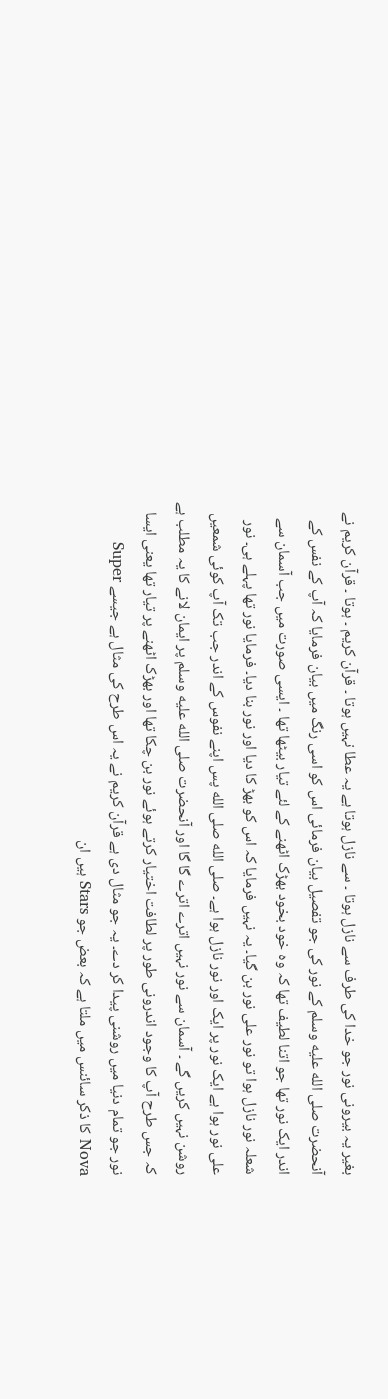بغیر یہ بیرونی نور جو خدا کی طرف سے نازل ہوتا ۔ سے نازل ہوتا ہے یہ عطا نہیں ہوتا ۔ قرآن کریم ۔ ہوتا ۔ قرآن کریم نے آنحضرت صلى الله عليه وسلم کے نور کی جو تفصیل بیان فرمائی اس کو اسی رنگ میں بیان فرمایا کہ آپ کے نفس کے اندر ایک نور تھا جو اتنا لطیف تھا کہ وہ خود بخود بھڑک اٹھنے کے لئے تیار بیٹھا تھا ۔ ایسی صورت میں جب آسمان سے شعلہ نور نازل ہوا تو نور علی نور بن گیا۔ یہ نہیں فرمایا کہ اس کو بھڑ کا دیا اور نور بنا دیا۔ فرمایا نور تھا پہلے ہی۔ نور علی نور ہوا ہے ایک نور پر ایک اور نور نازل ہوا ہے۔ صلى الله صلى الله پس اپنے نفوس کے اندر جب تک آپ کوئی شمعیں روشن نہیں کریں گے ۔ آسمان سے نور نہیں اترے اترے گا گا اور آنحضرت صلى الله عليه وسلم پر ایمان لانے کا یہ مطلب ہے کہ جس طرح آپ کا وجود اندرونی طور پر لطافت اختیار کرتے ہوئے نور بن چکا تھا اور بھڑک اٹھنے پر تیار تھا یعنی ایسا نور جو تمام دنیا میں روشنی پیدا کر دے۔ یہ جو مثال دی ہے قرآن کریم نے یہ اس طرح کی مثال ہے جیسے Super Nova کا ذکر سائنس میں ملتا ہے کہ بعض جو Stars ہیں ان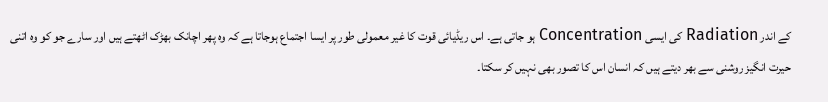کے اندر Radiation کی ایسی Concentration ہو جاتی ہے۔ اس ریڈیائی قوت کا غیر معمولی طور پر ایسا اجتماع ہوجاتا ہے کہ وہ پھر اچانک بھڑک اٹھتے ہیں اور سارے جو کو وہ اتنی حیرت انگیز روشنی سے بھر دیتے ہیں کہ انسان اس کا تصور بھی نہیں کر سکتا۔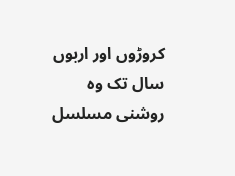کروڑوں اور اربوں سال تک وہ روشنی مسلسل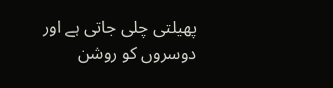پھیلتی چلی جاتی ہے اور دوسروں کو روشن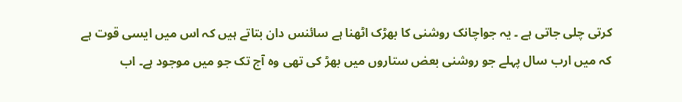کرتی چلی جاتی ہے ۔ یہ جواچانک روشنی کا بھڑک اٹھنا ہے سائنس دان بتاتے ہیں کہ اس میں ایسی قوت ہے کہ میں ارب سال پہلے جو روشنی بعض ستاروں میں بھڑ کی تھی وہ آج تک جو میں موجود ہے۔ اب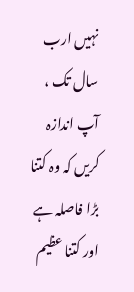نہیں ارب سال تک ، آپ اندازہ کریں کہ وہ کتنا بڑا فاصلہ ہے اور کتنا عظیم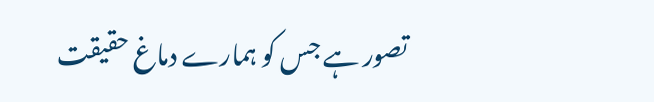تصور ہے جس کو ہمارے دماغ حقیقت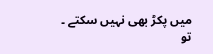میں پکڑ بھی نہیں سکتے ۔ تو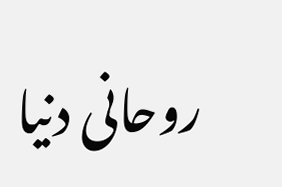روحانی دنیا